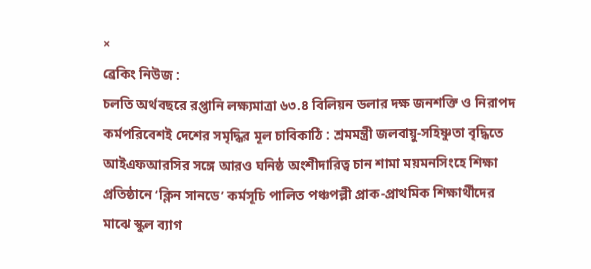×
ব্রেকিং নিউজ :
চলতি অর্থবছরে রপ্তানি লক্ষ্যমাত্রা ৬৩.৪ বিলিয়ন ডলার দক্ষ জনশক্তি ও নিরাপদ কর্মপরিবেশই দেশের সমৃদ্ধির মূল চাবিকাঠি : শ্রমমন্ত্রী জলবায়ু-সহিষ্ণুতা বৃদ্ধিতে আইএফআরসির সঙ্গে আরও ঘনিষ্ঠ অংশীদারিত্ব চান শামা ময়মনসিংহে শিক্ষা প্রতিষ্ঠানে ‘ক্লিন সানডে’ কর্মসূচি পালিত পঞ্চপল্লী প্রাক-প্রাথমিক শিক্ষার্থীদের মাঝে স্কুল ব্যাগ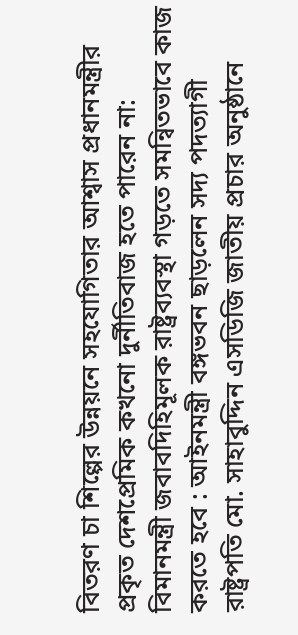বিতরণ চা শিল্পের উন্নয়নে সহযোগিতার আশ্বাস প্রধানমন্ত্রীর প্রকৃত দেশপ্রেমিক কখনো দুর্নীতিবাজ হতে পারেন না: বিমানমন্ত্রী জবাবদিহিমূলক রাষ্ট্রব্যবস্থা গড়তে সমন্বিতভাবে কাজ করতে হবে : আইনমন্ত্রী বঙ্গভবন ছাড়লেন সদ্য পদত্যাগী রাষ্ট্রপতি মো. সাহাবুদ্দিন এসডিজি জাতীয় প্রচার অনুষ্ঠানে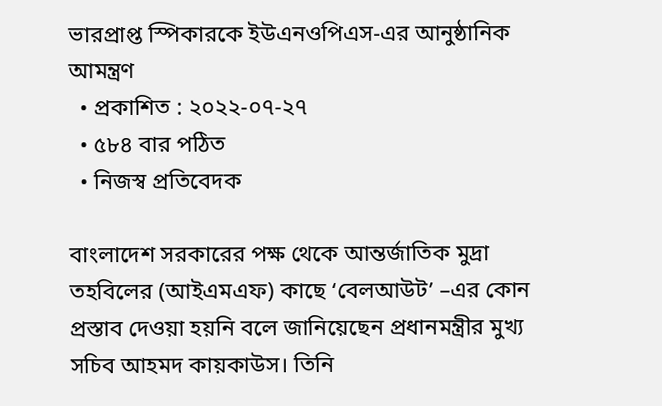ভারপ্রাপ্ত স্পিকারকে ইউএনওপিএস-এর আনুষ্ঠানিক আমন্ত্রণ
  • প্রকাশিত : ২০২২-০৭-২৭
  • ৫৮৪ বার পঠিত
  • নিজস্ব প্রতিবেদক

বাংলাদেশ সরকারের পক্ষ থেকে আন্তর্জাতিক মুদ্রা তহবিলের (আইএমএফ) কাছে ‘বেলআউট’ –এর কোন প্রস্তাব দেওয়া হয়নি বলে জানিয়েছেন প্রধানমন্ত্রীর মুখ্য সচিব আহমদ কায়কাউস। তিনি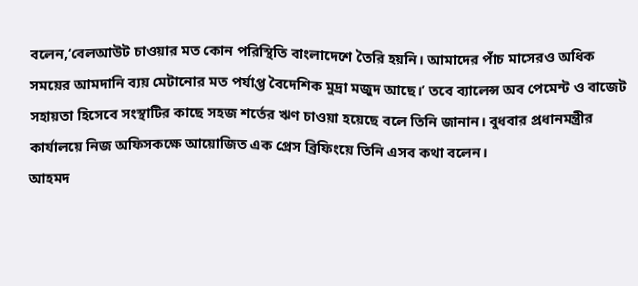বলেন,‘বেলআউট চাওয়ার মত কোন পরিস্থিতি বাংলাদেশে তৈরি হয়নি। আমাদের পাঁচ মাসেরও অধিক সময়ের আমদানি ব্যয় মেটানোর মত পর্যাপ্ত বৈদেশিক মুদ্রা মজুদ আছে।’ তবে ব্যালেন্স অব পেমেন্ট ও বাজেট সহায়তা হিসেবে সংস্থাটির কাছে সহজ শর্তের ঋণ চাওয়া হয়েছে বলে তিনি জানান। বুধবার প্রধানমন্ত্রীর কার্যালয়ে নিজ অফিসকক্ষে আয়োজিত এক প্রেস ব্রিফিংয়ে তিনি এসব কথা বলেন।
আহমদ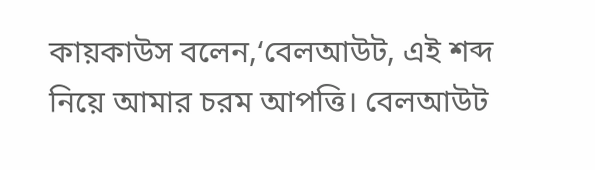কায়কাউস বলেন,‘বেলআউট, এই শব্দ নিয়ে আমার চরম আপত্তি। বেলআউট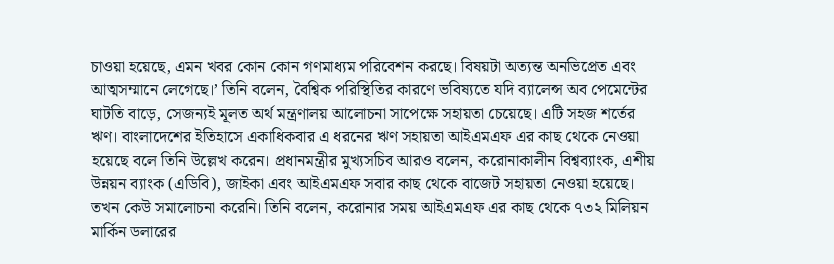চাওয়া হয়েছে, এমন খবর কোন কোন গণমাধ্যম পরিবেশন করছে। বিষয়টা অত্যন্ত অনভিপ্রেত এবং আত্মসম্মানে লেগেছে।’ তিনি বলেন, বৈশ্বিক পরিস্থিতির কারণে ভবিষ্যতে যদি ব্যালেন্স অব পেমেন্টের ঘাটতি বাড়ে, সেজন্যই মূলত অর্থ মন্ত্রণালয় আলোচনা সাপেক্ষে সহায়তা চেয়েছে। এটি সহজ শর্তের ঋণ। বাংলাদেশের ইতিহাসে একাধিকবার এ ধরনের ঋণ সহায়তা আইএমএফ এর কাছ থেকে নেওয়া হয়েছে বলে তিনি উল্লেখ করেন। প্রধানমন্ত্রীর মুখ্যসচিব আরও বলেন, করোনাকালীন বিশ্বব্যাংক, এশীয় উন্নয়ন ব্যাংক (এডিবি), জাইকা এবং আইএমএফ সবার কাছ থেকে বাজেট সহায়তা নেওয়া হয়েছে। তখন কেউ সমালোচনা করেনি। তিনি বলেন, করোনার সময় আইএমএফ এর কাছ থেকে ৭৩২ মিলিয়ন মার্কিন ডলারের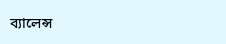ব্যালেন্স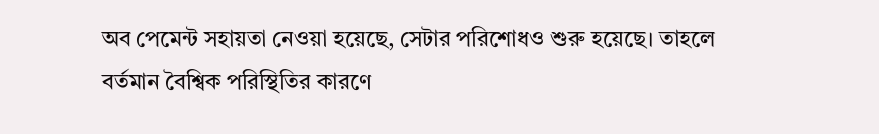অব পেমেন্ট সহায়তা নেওয়া হয়েছে, সেটার পরিশোধও শুরু হয়েছে। তাহলে বর্তমান বৈশ্বিক পরিস্থিতির কারণে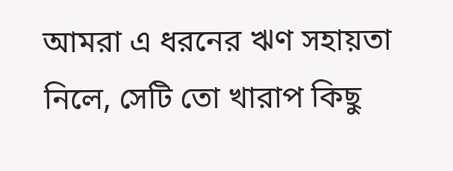আমরা এ ধরনের ঋণ সহায়তা নিলে, সেটি তো খারাপ কিছু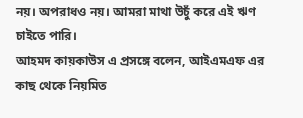নয়। অপরাধও নয়। আমরা মাথা উচুঁ করে এই ঋণ চাইতে পারি।
আহমদ কায়কাউস এ প্রসঙ্গে বলেন, আইএমএফ এর কাছ থেকে নিয়মিত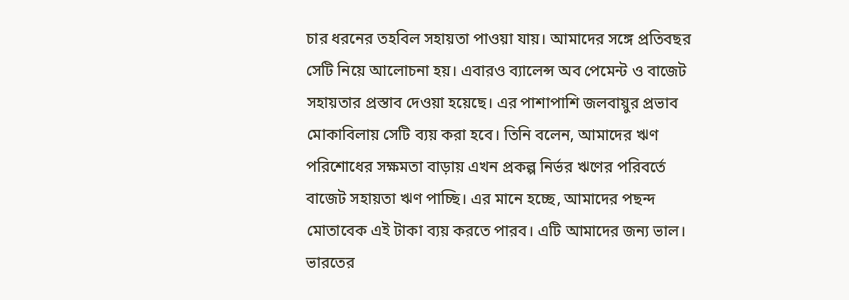চার ধরনের তহবিল সহায়তা পাওয়া যায়। আমাদের সঙ্গে প্রতিবছর সেটি নিয়ে আলোচনা হয়। এবারও ব্যালেন্স অব পেমেন্ট ও বাজেট সহায়তার প্রস্তাব দেওয়া হয়েছে। এর পাশাপাশি জলবায়ুর প্রভাব মোকাবিলায় সেটি ব্যয় করা হবে। তিনি বলেন, আমাদের ঋণ পরিশোধের সক্ষমতা বাড়ায় এখন প্রকল্প নির্ভর ঋণের পরিবর্তে বাজেট সহায়তা ঋণ পাচ্ছি। এর মানে হচ্ছে, আমাদের পছন্দ মোতাবেক এই টাকা ব্যয় করতে পারব। এটি আমাদের জন্য ভাল। ভারতের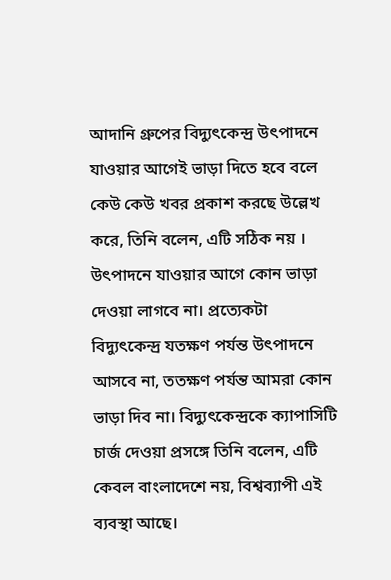আদানি গ্রুপের বিদ্যুৎকেন্দ্র উৎপাদনে যাওয়ার আগেই ভাড়া দিতে হবে বলে কেউ কেউ খবর প্রকাশ করছে উল্লেখ করে, তিনি বলেন, এটি সঠিক নয় । উৎপাদনে যাওয়ার আগে কোন ভাড়া দেওয়া লাগবে না। প্রত্যেকটা বিদ্যুৎকেন্দ্র যতক্ষণ পর্যন্ত উৎপাদনে আসবে না, ততক্ষণ পর্যন্ত আমরা কোন ভাড়া দিব না। বিদ্যুৎকেন্দ্রকে ক্যাপাসিটি চার্জ দেওয়া প্রসঙ্গে তিনি বলেন, এটি কেবল বাংলাদেশে নয়, বিশ্বব্যাপী এই ব্যবস্থা আছে।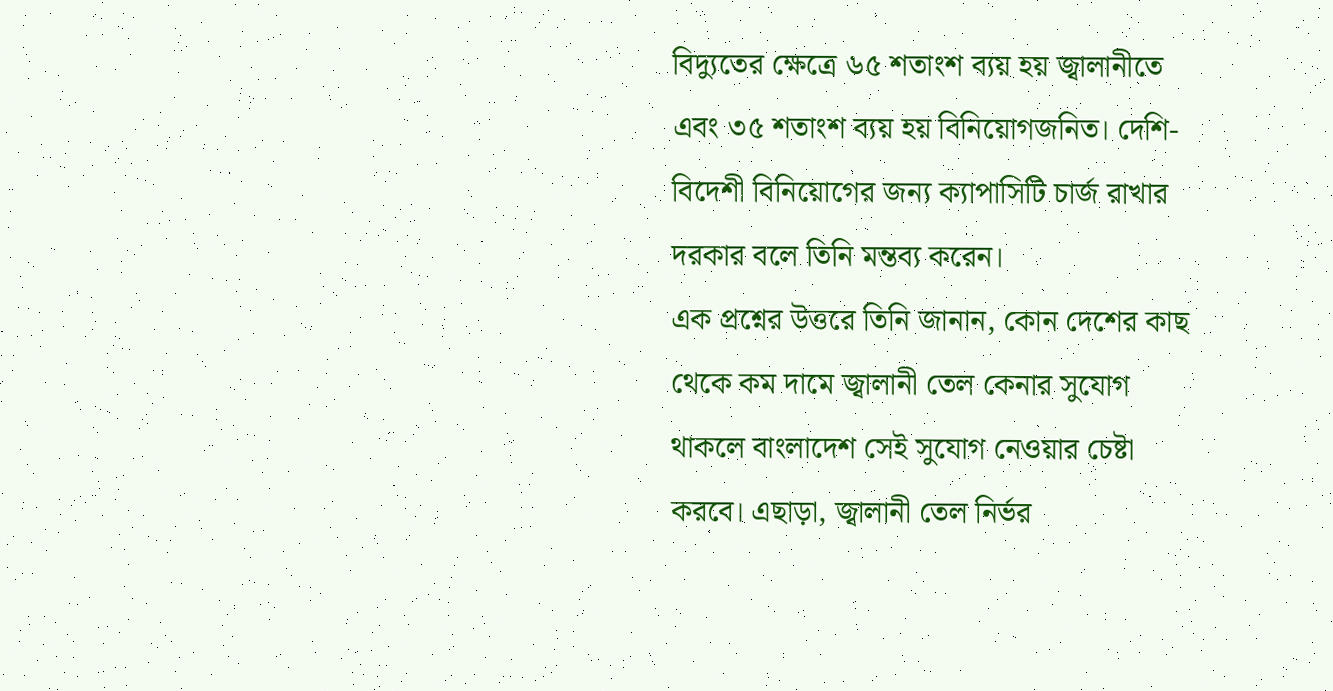বিদ্যুতের ক্ষেত্রে ৬৫ শতাংশ ব্যয় হয় জ্বালানীতে এবং ৩৫ শতাংশ ব্যয় হয় বিনিয়োগজনিত। দেশি-বিদেশী বিনিয়োগের জন্য ক্যাপাসিটি চার্জ রাখার দরকার বলে তিনি মন্তব্য করেন।
এক প্রশ্নের উত্তরে তিনি জানান, কোন দেশের কাছ থেকে কম দামে জ্বালানী তেল কেনার সুযোগ থাকলে বাংলাদেশ সেই সুযোগ নেওয়ার চেষ্টা করবে। এছাড়া, জ্বালানী তেল নির্ভর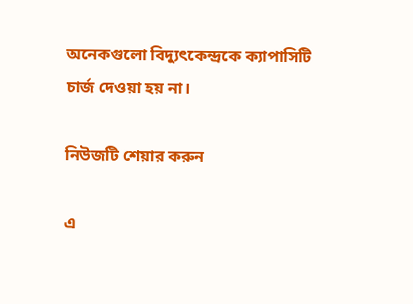অনেকগুলো বিদ্যুৎকেন্দ্রকে ক্যাপাসিটি চার্জ দেওয়া হয় না।

নিউজটি শেয়ার করুন

এ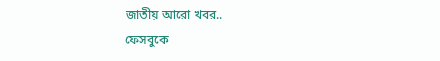জাতীয় আরো খবর..
ফেসবুকে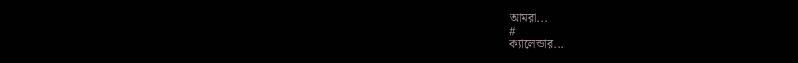আমরা...
#
ক্যালেন্ডার...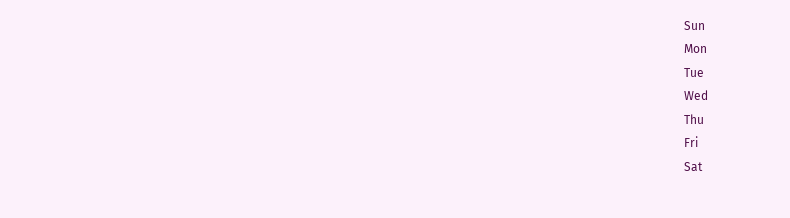Sun
Mon
Tue
Wed
Thu
Fri
Sat